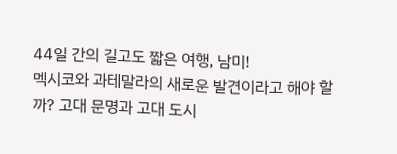44일 간의 길고도 짧은 여행, 남미!
멕시코와 과테말라의 새로운 발견이라고 해야 할까? 고대 문명과 고대 도시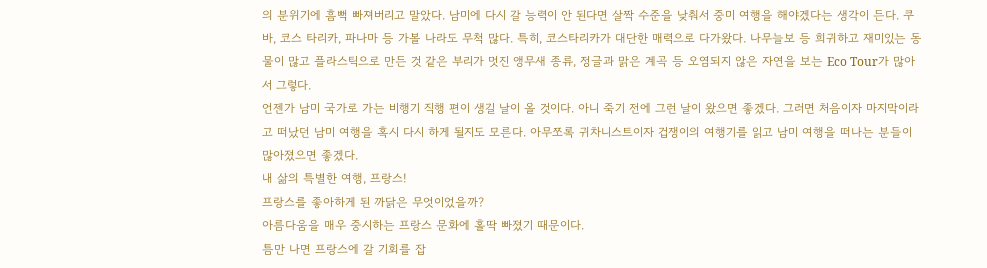의 분위기에 흠뻑 빠져버리고 말았다. 남미에 다시 갈 능력이 안 된다면 살짝 수준을 낮춰서 중미 여행을 해야겠다는 생각이 든다. 쿠바, 코스 타리카, 파나마 등 가볼 나라도 무척 많다. 특히, 코스타리카가 대단한 매력으로 다가왔다. 나무늘보 등 희귀하고 재미있는 동물이 많고 플라스틱으로 만든 것 같은 부리가 멋진 앵무새 종류, 정글과 맑은 계곡 등 오염되지 않은 자연을 보는 Eco Tour가 많아서 그렇다.
언젠가 남미 국가로 가는 비행기 직행 편이 생길 날이 올 것이다. 아니 죽기 전에 그런 날이 왔으면 좋겠다. 그러면 처음이자 마지막이라고 떠났던 남미 여행을 혹시 다시 하게 될지도 모른다. 아무쪼록 귀차니스트이자 겁쟁이의 여행기를 읽고 남미 여행을 떠나는 분들이 많아졌으면 좋겠다.
내 삶의 특별한 여행, 프랑스!
프랑스를 좋아하게 된 까닭은 무엇이었을까?
아름다움을 매우 중시하는 프랑스 문화에 홀딱 빠졌기 때문이다.
틈만 나면 프랑스에 갈 기회를 잡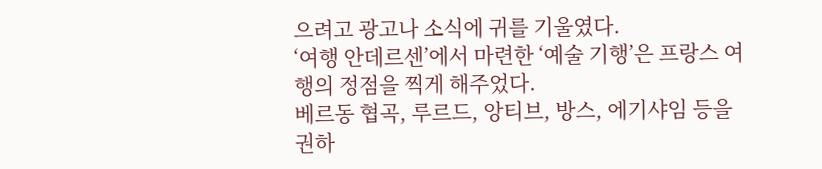으려고 광고나 소식에 귀를 기울였다.
‘여행 안데르센’에서 마련한 ‘예술 기행’은 프랑스 여행의 정점을 찍게 해주었다.
베르동 협곡, 루르드, 앙티브, 방스, 에기샤임 등을 권하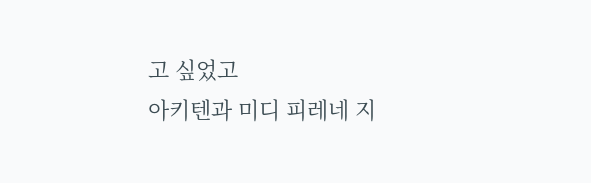고 싶었고
아키텐과 미디 피레네 지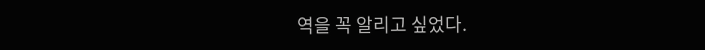역을 꼭 알리고 싶었다.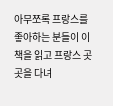아무쪼록 프랑스를 좋아하는 분들이 이 책을 읽고 프랑스 곳곳을 다녀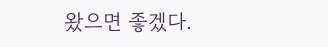왔으면 좋겠다.